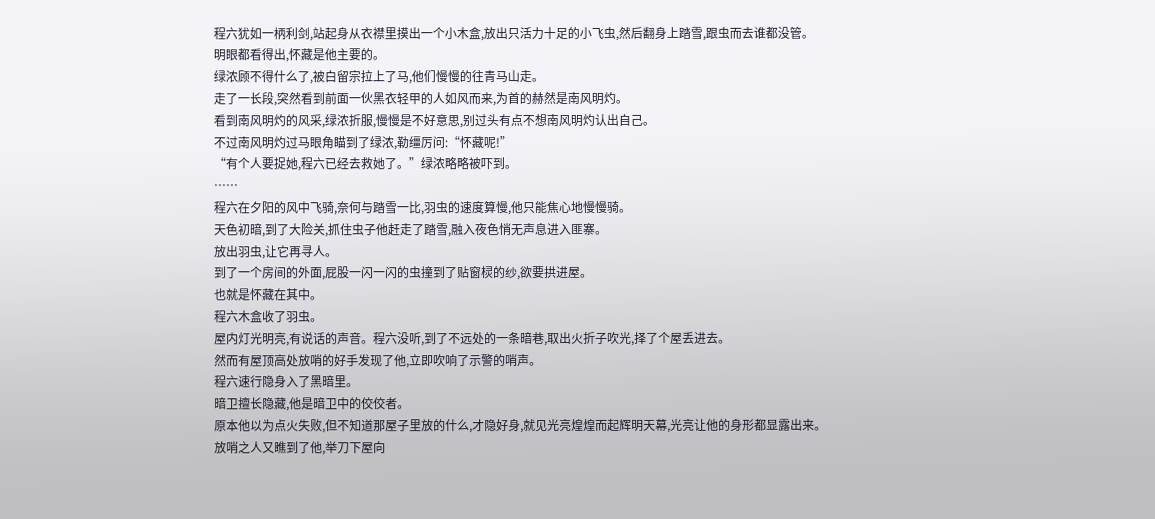程六犹如一柄利剑,站起身从衣襟里摸出一个小木盒,放出只活力十足的小飞虫,然后翻身上踏雪,跟虫而去谁都没管。
明眼都看得出,怀藏是他主要的。
绿浓顾不得什么了,被白留宗拉上了马,他们慢慢的往青马山走。
走了一长段,突然看到前面一伙黑衣轻甲的人如风而来,为首的赫然是南风明灼。
看到南风明灼的风采,绿浓折服,慢慢是不好意思,别过头有点不想南风明灼认出自己。
不过南风明灼过马眼角瞄到了绿浓,勒缰厉问:“怀藏呢!”
“有个人要捉她,程六已经去救她了。”绿浓略略被吓到。
……
程六在夕阳的风中飞骑,奈何与踏雪一比,羽虫的速度算慢,他只能焦心地慢慢骑。
天色初暗,到了大险关,抓住虫子他赶走了踏雪,融入夜色悄无声息进入匪寨。
放出羽虫,让它再寻人。
到了一个房间的外面,屁股一闪一闪的虫撞到了贴窗棂的纱,欲要拱进屋。
也就是怀藏在其中。
程六木盒收了羽虫。
屋内灯光明亮,有说话的声音。程六没听,到了不远处的一条暗巷,取出火折子吹光,择了个屋丢进去。
然而有屋顶高处放哨的好手发现了他,立即吹响了示警的哨声。
程六速行隐身入了黑暗里。
暗卫擅长隐藏,他是暗卫中的佼佼者。
原本他以为点火失败,但不知道那屋子里放的什么,才隐好身,就见光亮煌煌而起辉明天幕,光亮让他的身形都显露出来。
放哨之人又瞧到了他,举刀下屋向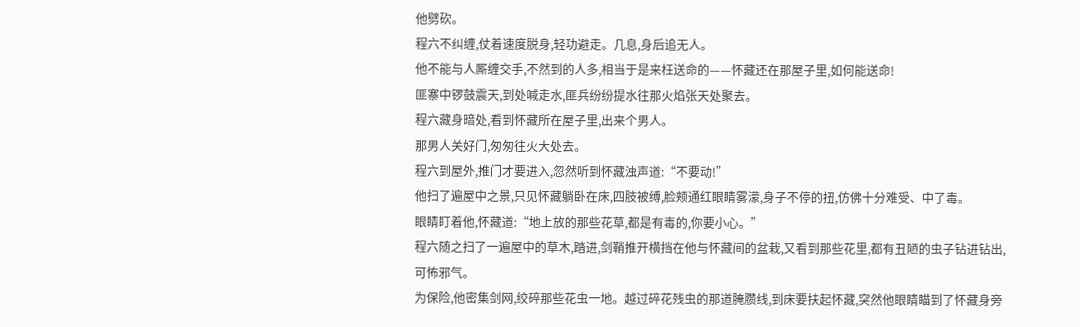他劈砍。
程六不纠缠,仗着速度脱身,轻功避走。几息,身后追无人。
他不能与人厮缠交手,不然到的人多,相当于是来枉送命的——怀藏还在那屋子里,如何能送命!
匪寨中锣鼓震天,到处喊走水,匪兵纷纷提水往那火焰张天处聚去。
程六藏身暗处,看到怀藏所在屋子里,出来个男人。
那男人关好门,匆匆往火大处去。
程六到屋外,推门才要进入,忽然听到怀藏浊声道:“不要动!”
他扫了遍屋中之景,只见怀藏躺卧在床,四肢被缚,脸颊通红眼睛雾濛,身子不停的扭,仿佛十分难受、中了毒。
眼睛盯着他,怀藏道:“地上放的那些花草,都是有毒的,你要小心。”
程六随之扫了一遍屋中的草木,踏进,剑鞘推开横挡在他与怀藏间的盆栽,又看到那些花里,都有丑陋的虫子钻进钻出,可怖邪气。
为保险,他密集剑网,绞碎那些花虫一地。越过碎花残虫的那道腌臜线,到床要扶起怀藏,突然他眼睛瞄到了怀藏身旁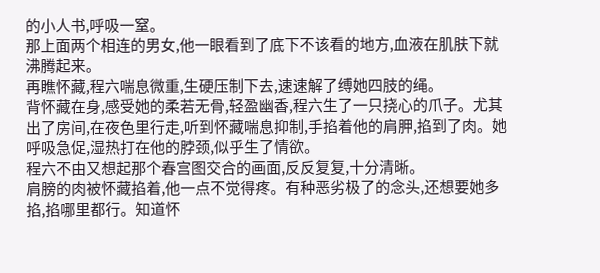的小人书,呼吸一窒。
那上面两个相连的男女,他一眼看到了底下不该看的地方,血液在肌肤下就沸腾起来。
再瞧怀藏,程六喘息微重,生硬压制下去,速速解了缚她四肢的绳。
背怀藏在身,感受她的柔若无骨,轻盈幽香,程六生了一只挠心的爪子。尤其出了房间,在夜色里行走,听到怀藏喘息抑制,手掐着他的肩胛,掐到了肉。她呼吸急促,湿热打在他的脖颈,似乎生了情欲。
程六不由又想起那个春宫图交合的画面,反反复复,十分清晰。
肩膀的肉被怀藏掐着,他一点不觉得疼。有种恶劣极了的念头,还想要她多掐,掐哪里都行。知道怀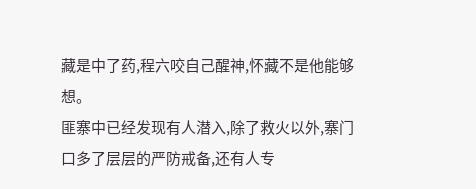藏是中了药,程六咬自己醒神,怀藏不是他能够想。
匪寨中已经发现有人潜入,除了救火以外,寨门口多了层层的严防戒备,还有人专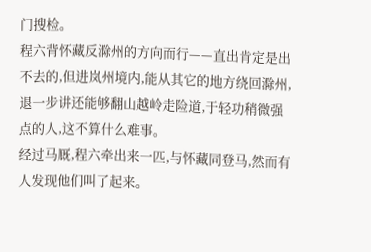门搜检。
程六背怀藏反滁州的方向而行——直出肯定是出不去的,但进岚州境内,能从其它的地方绕回滁州,退一步讲还能够翻山越岭走险道,于轻功稍微强点的人,这不算什么难事。
经过马厩,程六牵出来一匹,与怀藏同登马,然而有人发现他们叫了起来。